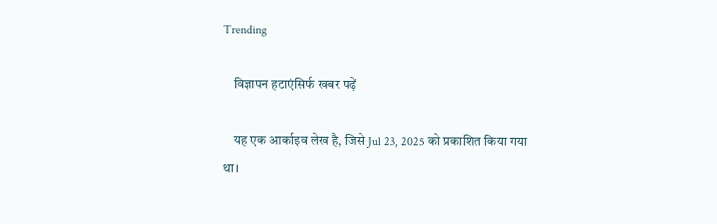Trending

    विज्ञापन हटाएंसिर्फ खबर पढ़ें

    यह एक आर्काइव लेख है, जिसे Jul 23, 2025 को प्रकाशित किया गया था।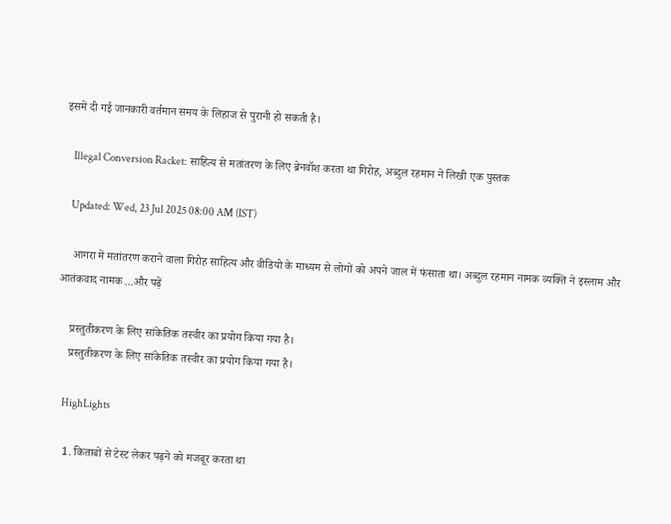इसमें दी गई जानकारी वर्तमान समय के लिहाज से पुरानी हो सकती है।

    Illegal Conversion Racket: साहित्य से मतांतरण के लिए ब्रेनवॉश करता था गिरोह, अब्दुल रहमान ने लिखी एक पुस्तक

    Updated: Wed, 23 Jul 2025 08:00 AM (IST)

    आगरा में मतांतरण कराने वाला गिरोह साहित्य और वीडियो के माध्यम से लोगों को अपने जाल में फंसाता था। अब्दुल रहमान नामक व्यक्ति ने इस्लाम और आतंकवाद नामक ...और पढ़ें

    प्रस्तुतीकरण के लिए सांकेतिक तस्वीर का प्रयोग किया गया है।
    प्रस्तुतीकरण के लिए सांकेतिक तस्वीर का प्रयोग किया गया है।

    HighLights

    1. किताबों से टेस्ट लेकर पढ़ने को मजबूर करता था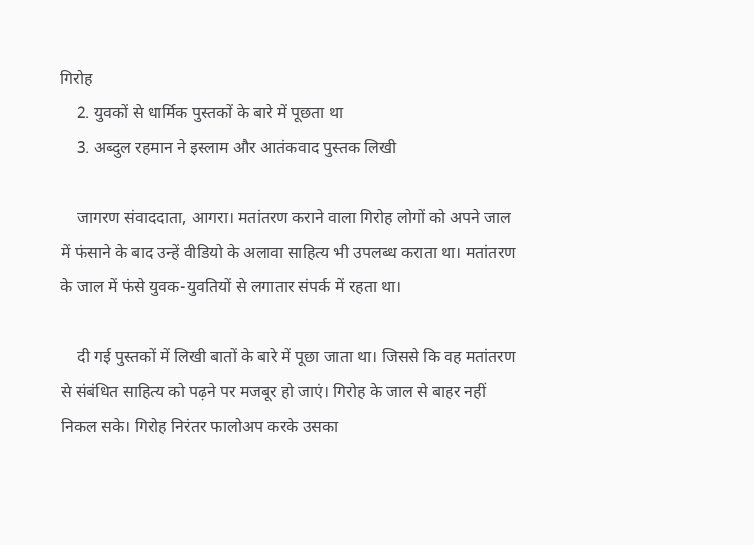गिरोह
    2. युवकों से धार्मिक पुस्तकों के बारे में पूछता था
    3. अब्दुल रहमान ने इस्लाम और आतंकवाद पुस्तक लिखी

    जागरण संवाददाता, आगरा। मतांतरण कराने वाला गिरोह लोगों को अपने जाल में फंसाने के बाद उन्हें वीडियो के अलावा साहित्य भी उपलब्ध कराता था। मतांतरण के जाल में फंसे युवक-युवतियों से लगातार संपर्क में रहता था।

    दी गई पुस्तकों में लिखी बातों के बारे में पूछा जाता था। जिससे कि वह मतांतरण से संबंधित साहित्य को पढ़ने पर मजबूर हो जाएं। गिरोह के जाल से बाहर नहीं निकल सके। गिरोह निरंतर फालोअप करके उसका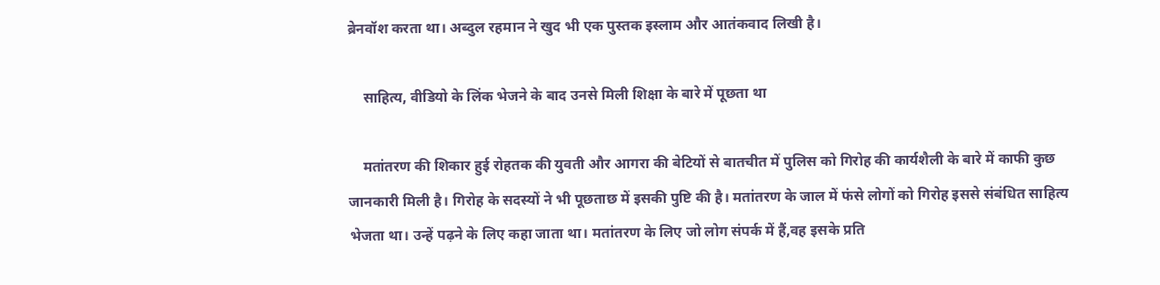ब्रेनवॉश करता था। अब्दुल रहमान ने खुद भी एक पुस्तक इस्लाम और आतंकवाद लिखी है।

    साहित्य, वीडियो के लिंक भेजने के बाद उनसे मिली शिक्षा के बारे में पूछता था

    मतांतरण की शिकार हुई रोहतक की युवती और आगरा की बेटियों से बातचीत में पुलिस को गिरोह की कार्यशैली के बारे में काफी कुछ जानकारी मिली है। गिरोह के सदस्यों ने भी पूछताछ में इसकी पुष्टि की है। मतांतरण के जाल में फंसे लोगों को गिरोह इससे संबंधित साहित्य भेजता था। उन्हें पढ़ने के लिए कहा जाता था। मतांतरण के लिए जो लोग संपर्क में हैं,वह इसके प्रति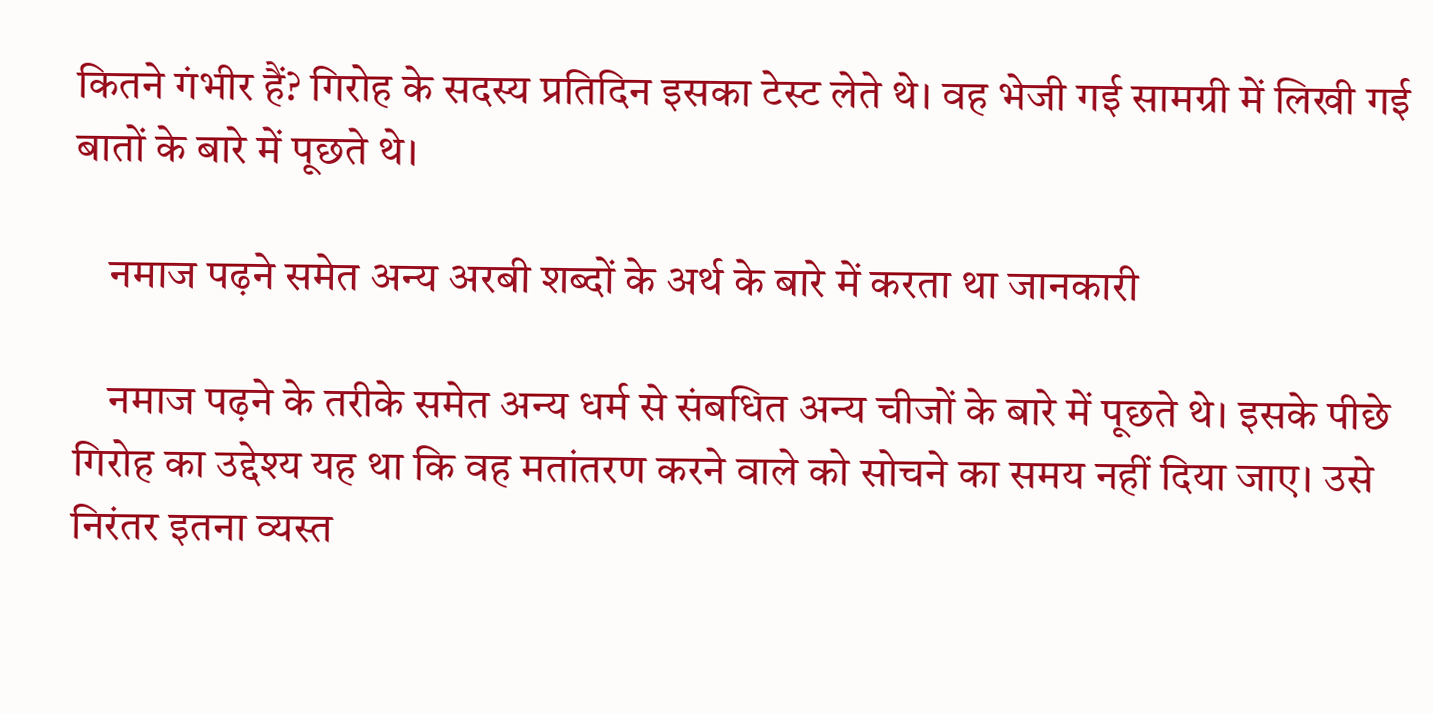कितने गंभीर हैं? गिरोह के सदस्य प्रतिदिन इसका टेस्ट लेते थे। वह भेजी गई सामग्री में लिखी गई बातों के बारे में पूछते थे।

    नमाज पढ़ने समेत अन्य अरबी शब्दों के अर्थ के बारे में करता था जानकारी

    नमाज पढ़ने के तरीके समेत अन्य धर्म से संबधित अन्य चीजों के बारे में पूछते थे। इसके पीछे गिरोह का उद्देश्य यह था कि वह मतांतरण करने वाले को सोचने का समय नहीं दिया जाए। उसे निरंतर इतना व्यस्त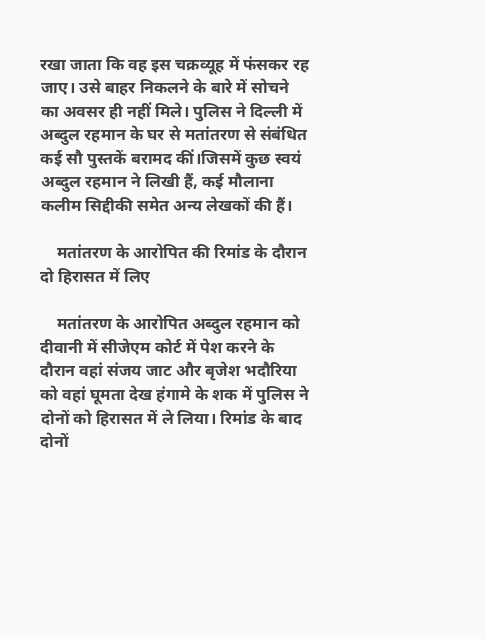रखा जाता कि वह इस चक्रव्यूह में फंसकर रह जाए। उसे बाहर निकलने के बारे में सोचने का अवसर ही नहीं मिले। पुलिस ने दिल्ली में अब्दुल रहमान के घर से मतांतरण से संबंधित कई सौ पुस्तकें बरामद कीं।जिसमें कुछ स्वयं अब्दुल रहमान ने लिखी हैं, कई मौलाना कलीम सिद्दीकी समेत अन्य लेखकों की हैं।

    मतांतरण के आरोपित की रिमांड के दौरान दो हिरासत में लिए

    मतांतरण के आरोपित अब्दुल रहमान को दीवानी में सीजेएम कोर्ट में पेश करने के दौरान वहां संजय जाट और बृजेश भदौरिया को वहां घूमता देख हंगामे के शक में पुलिस ने दोनों को हिरासत में ले लिया। रिमांड के बाद दोनों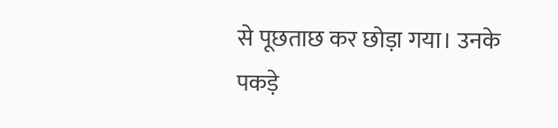से पूछताछ कर छोड़ा गया। उनके पकड़े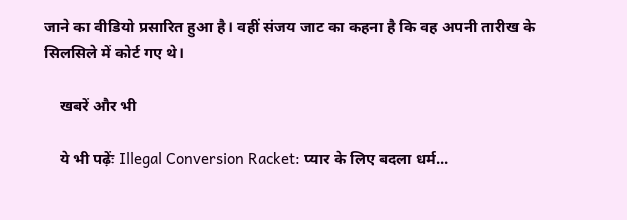जाने का वीडियो प्रसारित हुआ है। वहीं संजय जाट का कहना है कि वह अपनी तारीख के सिलसिले में कोर्ट गए थे।

    खबरें और भी

    ये भी पढ़ेंः Illegal Conversion Racket: प्यार के लिए बदला धर्म...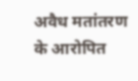अवैध मतांतरण के आरोपित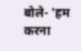बोले- 'हम करना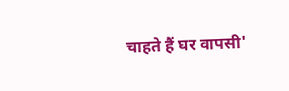चाहते हैं घर वापसी'